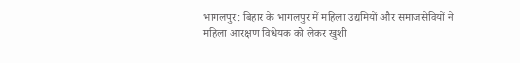भागलपुर: बिहार के भागलपुर में महिला उद्यमियों और समाजसेवियों ने महिला आरक्षण विधेयक को लेकर खुशी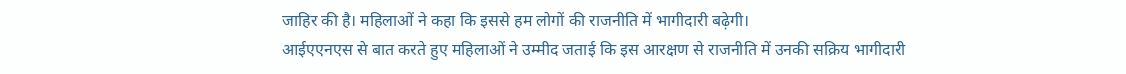जाहिर की है। महिलाओं ने कहा कि इससे हम लोगों की राजनीति में भागीदारी बढ़ेगी।
आईएएनएस से बात करते हुए महिलाओं ने उम्मीद जताई कि इस आरक्षण से राजनीति में उनकी सक्रिय भागीदारी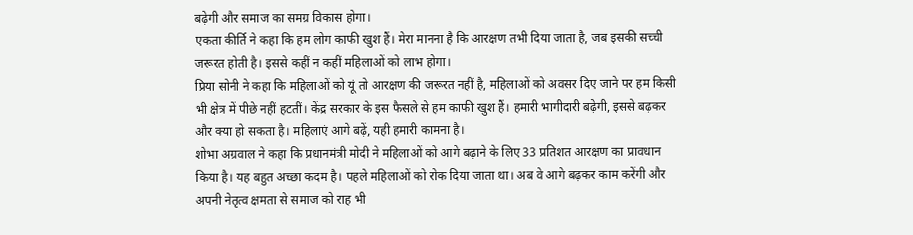बढ़ेगी और समाज का समग्र विकास होगा।
एकता कीर्ति ने कहा कि हम लोग काफी खुश हैं। मेरा मानना है कि आरक्षण तभी दिया जाता है, जब इसकी सच्ची जरूरत होती है। इससे कहीं न कहीं महिलाओं को लाभ होगा।
प्रिया सोनी ने कहा कि महिलाओं को यूं तो आरक्षण की जरूरत नहीं है, महिलाओं को अवसर दिए जाने पर हम किसी भी क्षेत्र में पीछे नहीं हटतीं। केंद्र सरकार के इस फैसले से हम काफी खुश हैं। हमारी भागीदारी बढ़ेगी, इससे बढ़कर और क्या हो सकता है। महिलाएं आगे बढ़ें, यही हमारी कामना है।
शोभा अग्रवाल ने कहा कि प्रधानमंत्री मोदी ने महिलाओं को आगे बढ़ाने के लिए 33 प्रतिशत आरक्षण का प्रावधान किया है। यह बहुत अच्छा कदम है। पहले महिलाओं को रोक दिया जाता था। अब वे आगे बढ़कर काम करेंगी और अपनी नेतृत्व क्षमता से समाज को राह भी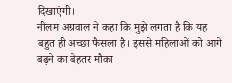दिखाएंगी।
नीलम अग्रवाल ने कहा कि मुझे लगता है कि यह बहुत ही अच्छा फैसला है। इससे महिलाओं को आगे बढ़ने का बेहतर मौका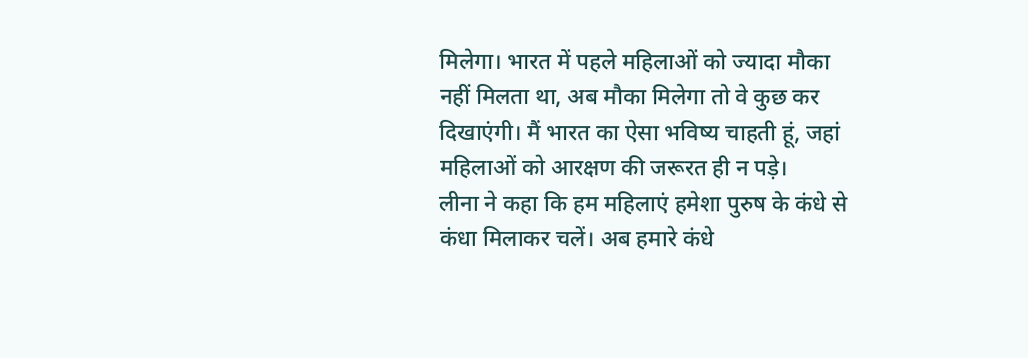मिलेगा। भारत में पहले महिलाओं को ज्यादा मौका नहीं मिलता था, अब मौका मिलेगा तो वे कुछ कर दिखाएंगी। मैं भारत का ऐसा भविष्य चाहती हूं, जहां महिलाओं को आरक्षण की जरूरत ही न पड़े।
लीना ने कहा कि हम महिलाएं हमेशा पुरुष के कंधे से कंधा मिलाकर चलें। अब हमारे कंधे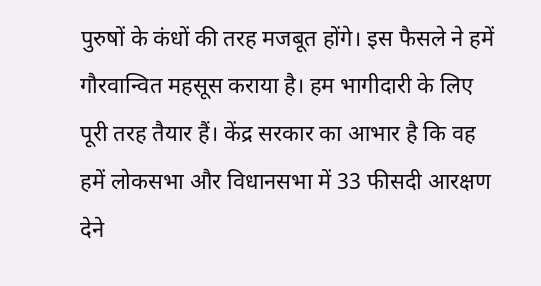पुरुषों के कंधों की तरह मजबूत होंगे। इस फैसले ने हमें गौरवान्वित महसूस कराया है। हम भागीदारी के लिए पूरी तरह तैयार हैं। केंद्र सरकार का आभार है कि वह हमें लोकसभा और विधानसभा में 33 फीसदी आरक्षण देने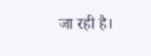जा रही है।